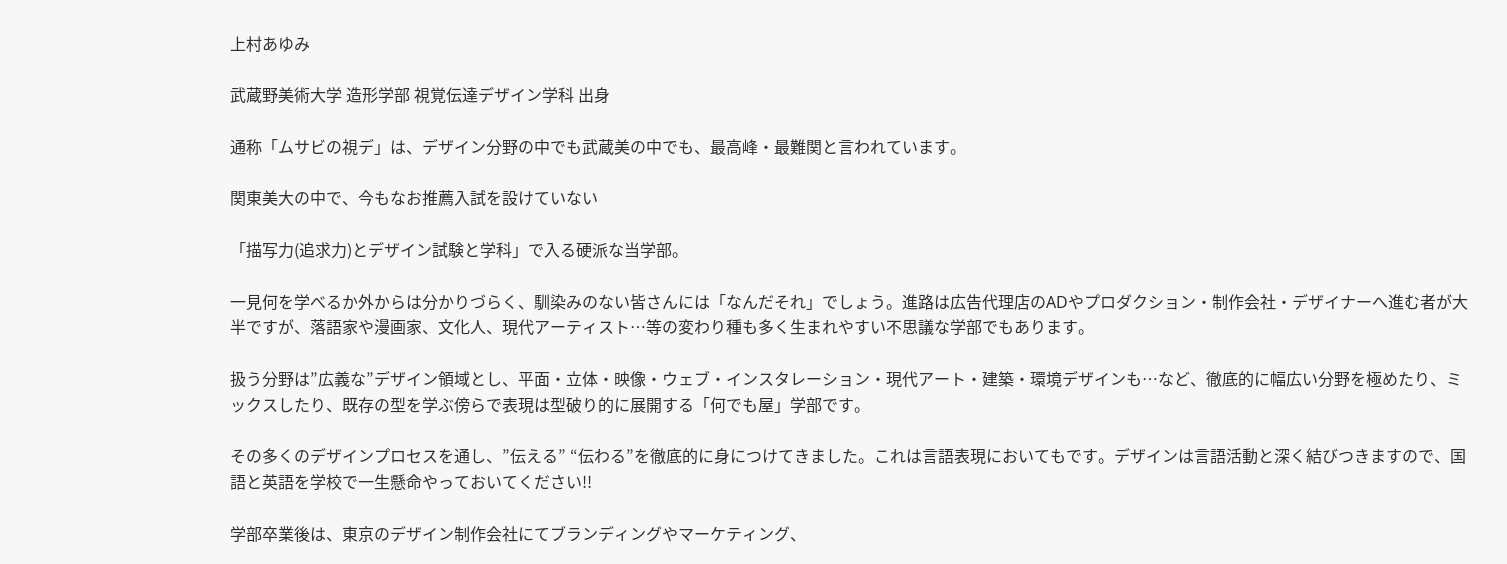上村あゆみ

武蔵野美術大学 造形学部 視覚伝達デザイン学科 出身

通称「ムサビの視デ」は、デザイン分野の中でも武蔵美の中でも、最高峰・最難関と言われています。

関東美大の中で、今もなお推薦入試を設けていない

「描写力(追求力)とデザイン試験と学科」で入る硬派な当学部。

一見何を学べるか外からは分かりづらく、馴染みのない皆さんには「なんだそれ」でしょう。進路は広告代理店のADやプロダクション・制作会社・デザイナーへ進む者が大半ですが、落語家や漫画家、文化人、現代アーティスト…等の変わり種も多く生まれやすい不思議な学部でもあります。

扱う分野は”広義な”デザイン領域とし、平面・立体・映像・ウェブ・インスタレーション・現代アート・建築・環境デザインも…など、徹底的に幅広い分野を極めたり、ミックスしたり、既存の型を学ぶ傍らで表現は型破り的に展開する「何でも屋」学部です。

その多くのデザインプロセスを通し、”伝える” “伝わる”を徹底的に身につけてきました。これは言語表現においてもです。デザインは言語活動と深く結びつきますので、国語と英語を学校で一生懸命やっておいてください!!

学部卒業後は、東京のデザイン制作会社にてブランディングやマーケティング、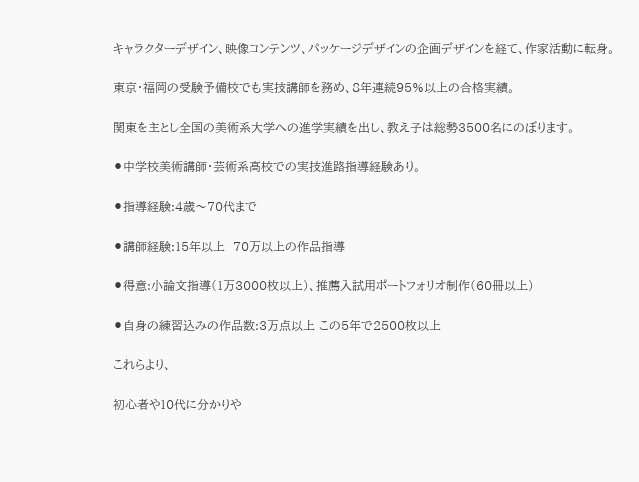キャラクターデザイン、映像コンテンツ、パッケージデザインの企画デザインを経て、作家活動に転身。

東京・福岡の受験予備校でも実技講師を務め、8年連続95%以上の合格実績。

関東を主とし全国の美術系大学への進学実績を出し、教え子は総勢3500名にのぼります。

⚫中学校美術講師・芸術系高校での実技進路指導経験あり。

⚫指導経験:4歳〜70代まで

⚫講師経験:15年以上  70万以上の作品指導

⚫得意:小論文指導(1万3000枚以上)、推薦入試用ポートフォリオ制作(60冊以上)

⚫自身の練習込みの作品数:3万点以上 この5年で2500枚以上

これらより、

初心者や10代に分かりや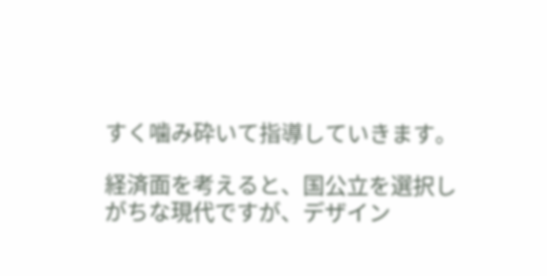すく噛み砕いて指導していきます。

経済面を考えると、国公立を選択しがちな現代ですが、デザイン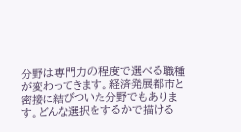分野は専門力の程度で選べる職種が変わってきます。経済発展都市と密接に結びついた分野でもあります。どんな選択をするかで描ける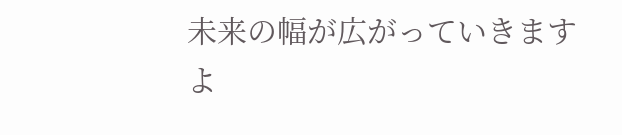未来の幅が広がっていきますよ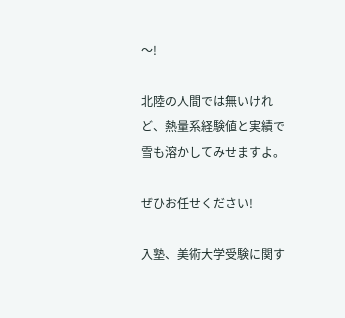〜!

北陸の人間では無いけれど、熱量系経験値と実績で雪も溶かしてみせますよ。

ぜひお任せください!

入塾、美術大学受験に関す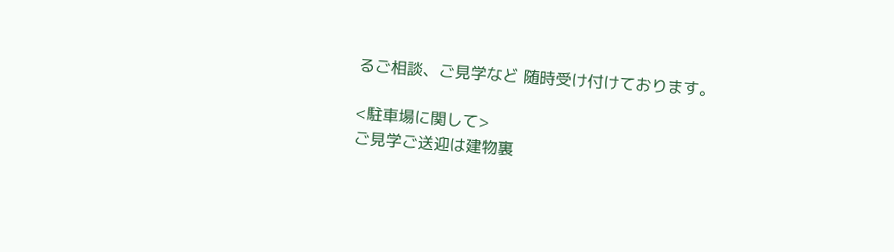るご相談、ご見学など 随時受け付けております。

<駐車場に関して>
ご見学ご送迎は建物裏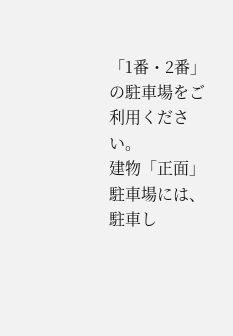「1番・2番」の駐車場をご利用ください。
建物「正面」駐車場には、駐車し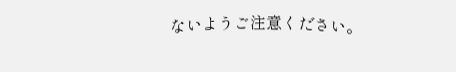ないようご注意ください。